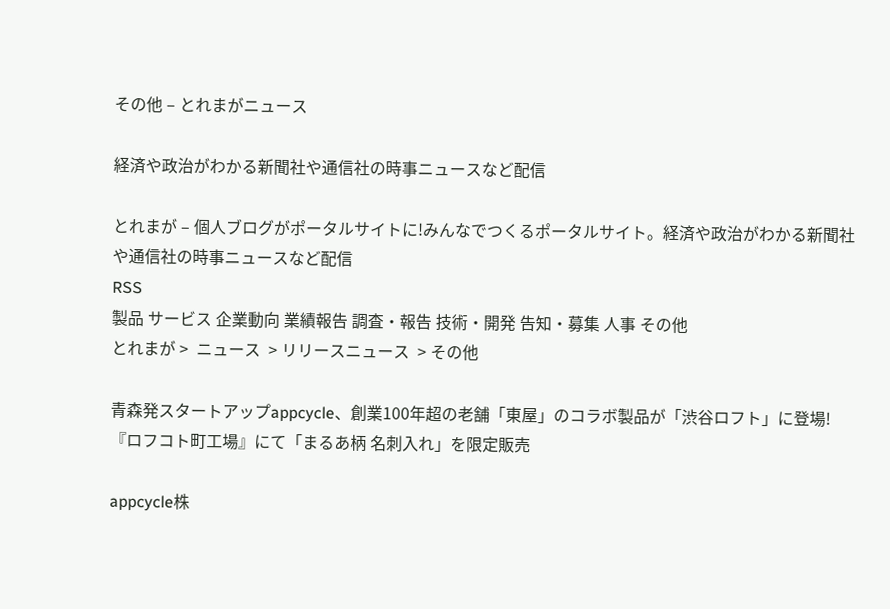その他 – とれまがニュース

経済や政治がわかる新聞社や通信社の時事ニュースなど配信

とれまが – 個人ブログがポータルサイトに!みんなでつくるポータルサイト。経済や政治がわかる新聞社や通信社の時事ニュースなど配信
RSS
製品 サービス 企業動向 業績報告 調査・報告 技術・開発 告知・募集 人事 その他
とれまが >  ニュース  > リリースニュース  > その他

青森発スタートアップappcycle、創業100年超の老舗「東屋」のコラボ製品が「渋谷ロフト」に登場!『ロフコト町工場』にて「まるあ柄 名刺入れ」を限定販売

appcycle株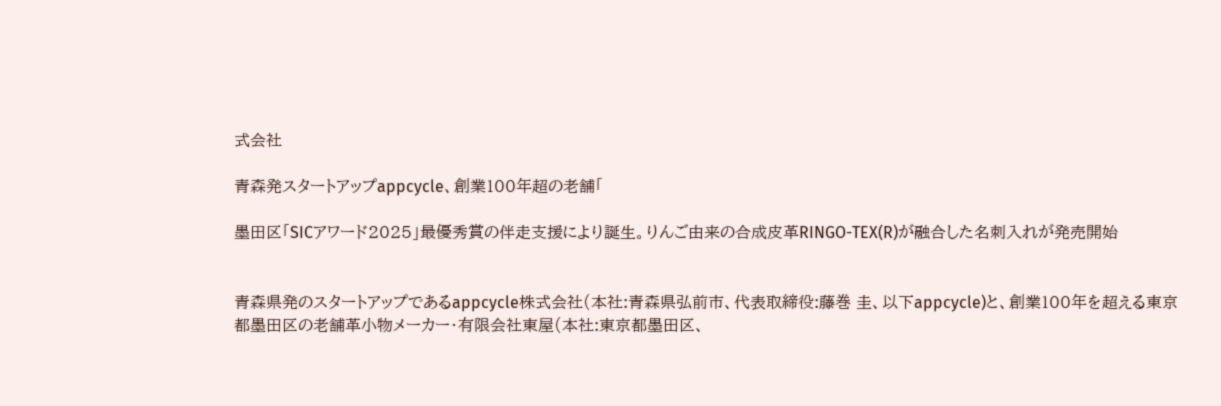式会社

青森発スタートアップappcycle、創業100年超の老舗「

墨田区「SICアワード2025」最優秀賞の伴走支援により誕生。りんご由来の合成皮革RINGO-TEX(R)が融合した名刺入れが発売開始


青森県発のスタートアップであるappcycle株式会社(本社:青森県弘前市、代表取締役:藤巻 圭、以下appcycle)と、創業100年を超える東京都墨田区の老舗革小物メーカー・有限会社東屋(本社:東京都墨田区、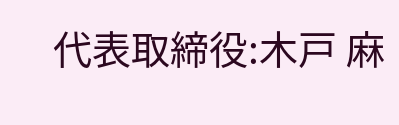代表取締役:木戸 麻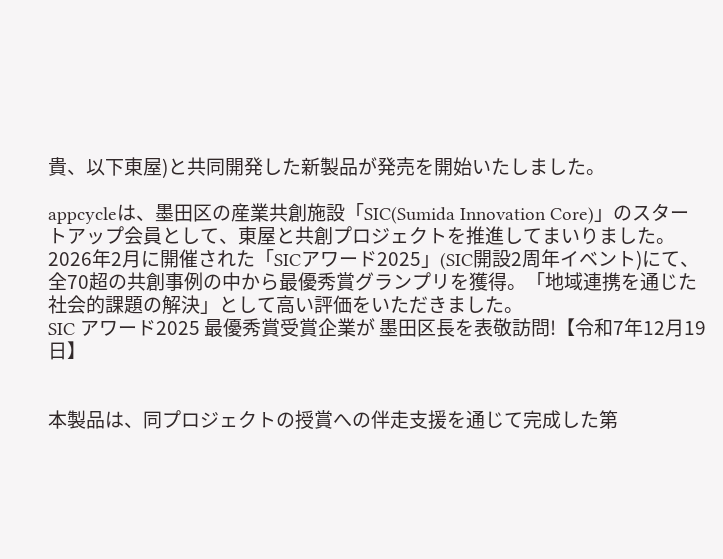貴、以下東屋)と共同開発した新製品が発売を開始いたしました。

appcycleは、墨田区の産業共創施設「SIC(Sumida Innovation Core)」のスタートアップ会員として、東屋と共創プロジェクトを推進してまいりました。
2026年2月に開催された「SICアワード2025」(SIC開設2周年イベント)にて、全70超の共創事例の中から最優秀賞グランプリを獲得。「地域連携を通じた社会的課題の解決」として高い評価をいただきました。
SIC アワード2025 最優秀賞受賞企業が 墨田区長を表敬訪問!【令和7年12月19日】


本製品は、同プロジェクトの授賞への伴走支援を通じて完成した第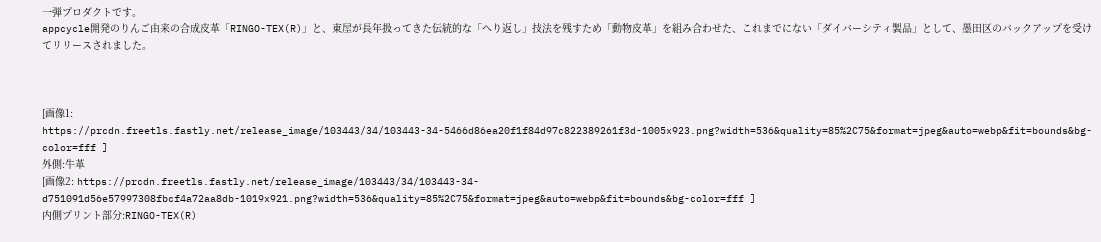一弾プロダクトです。
appcycle開発のりんご由来の合成皮革「RINGO-TEX(R)」と、東屋が長年扱ってきた伝統的な「へり返し」技法を残すため「動物皮革」を組み合わせた、これまでにない「ダイバーシティ製品」として、墨田区のバックアップを受けてリリースされました。



[画像1: https://prcdn.freetls.fastly.net/release_image/103443/34/103443-34-5466d86ea20f1f84d97c822389261f3d-1005x923.png?width=536&quality=85%2C75&format=jpeg&auto=webp&fit=bounds&bg-color=fff ]
外側:牛革
[画像2: https://prcdn.freetls.fastly.net/release_image/103443/34/103443-34-d751091d56e57997308fbcf4a72aa8db-1019x921.png?width=536&quality=85%2C75&format=jpeg&auto=webp&fit=bounds&bg-color=fff ]
内側プリント部分:RINGO-TEX(R)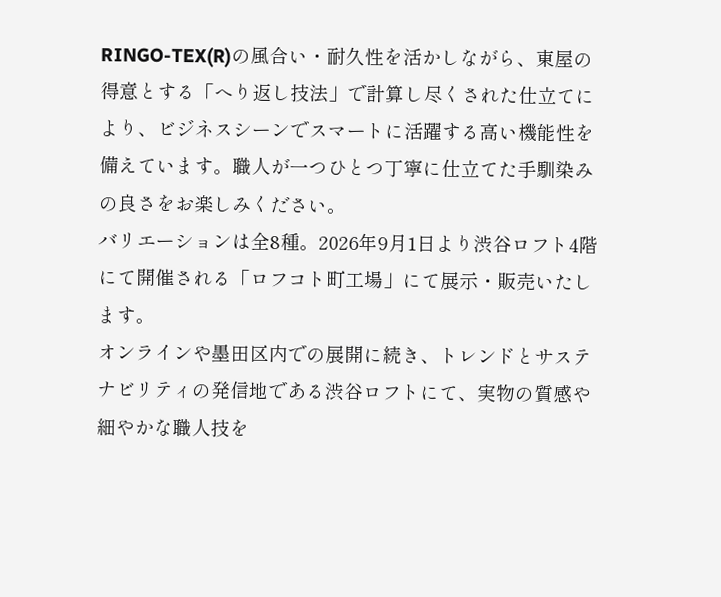RINGO-TEX(R)の風合い・耐久性を活かしながら、東屋の得意とする「へり返し技法」で計算し尽くされた仕立てにより、ビジネスシーンでスマートに活躍する高い機能性を備えています。職人が一つひとつ丁寧に仕立てた手馴染みの良さをお楽しみください。
バリエーションは全8種。2026年9月1日より渋谷ロフト4階にて開催される「ロフコト町工場」にて展示・販売いたします。
オンラインや墨田区内での展開に続き、トレンドとサステナビリティの発信地である渋谷ロフトにて、実物の質感や細やかな職人技を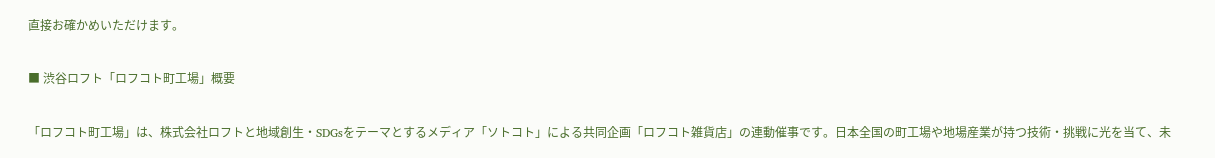直接お確かめいただけます。

■ 渋谷ロフト「ロフコト町工場」概要

「ロフコト町工場」は、株式会社ロフトと地域創生・SDGsをテーマとするメディア「ソトコト」による共同企画「ロフコト雑貨店」の連動催事です。日本全国の町工場や地場産業が持つ技術・挑戦に光を当て、未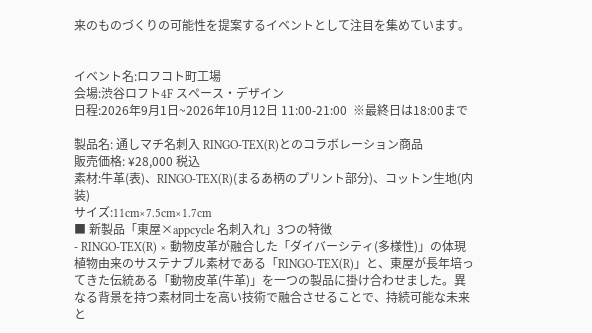来のものづくりの可能性を提案するイベントとして注目を集めています。


イベント名:ロフコト町工場
会場:渋谷ロフト4F スペース・デザイン
日程:2026年9月1日~2026年10月12日 11:00-21:00  ※最終日は18:00まで

製品名: 通しマチ名刺入 RINGO-TEX(R)とのコラボレーション商品
販売価格: ¥28,000 税込
素材:牛革(表)、RINGO-TEX(R)(まるあ柄のプリント部分)、コットン生地(内装)
サイズ:11cm×7.5cm×1.7cm
■ 新製品「東屋×appcycle 名刺入れ」3つの特徴
- RINGO-TEX(R) × 動物皮革が融合した「ダイバーシティ(多様性)」の体現植物由来のサステナブル素材である「RINGO-TEX(R)」と、東屋が長年培ってきた伝統ある「動物皮革(牛革)」を一つの製品に掛け合わせました。異なる背景を持つ素材同士を高い技術で融合させることで、持続可能な未来と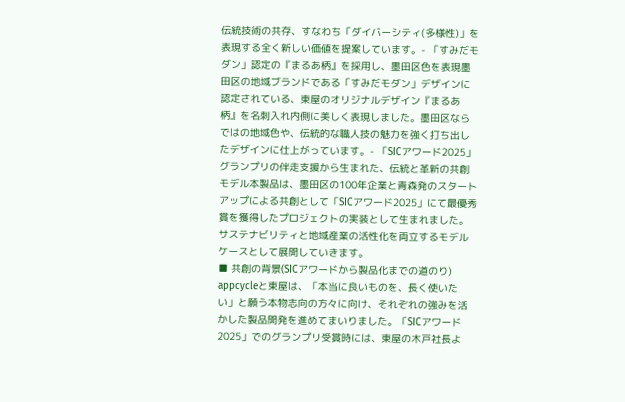伝統技術の共存、すなわち「ダイバーシティ(多様性)」を表現する全く新しい価値を提案しています。- 「すみだモダン」認定の『まるあ柄』を採用し、墨田区色を表現墨田区の地域ブランドである「すみだモダン」デザインに認定されている、東屋のオリジナルデザイン『まるあ柄』を名刺入れ内側に美しく表現しました。墨田区ならではの地域色や、伝統的な職人技の魅力を強く打ち出したデザインに仕上がっています。- 「SICアワード2025」グランプリの伴走支援から生まれた、伝統と革新の共創モデル本製品は、墨田区の100年企業と青森発のスタートアップによる共創として「SICアワード2025」にて最優秀賞を獲得したプロジェクトの実装として生まれました。サステナビリティと地域産業の活性化を両立するモデルケースとして展開していきます。
■ 共創の背景(SICアワードから製品化までの道のり)
appcycleと東屋は、「本当に良いものを、長く使いたい」と願う本物志向の方々に向け、それぞれの強みを活かした製品開発を進めてまいりました。「SICアワード2025」でのグランプリ受賞時には、東屋の木戸社長よ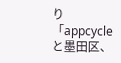り「appcycleと墨田区、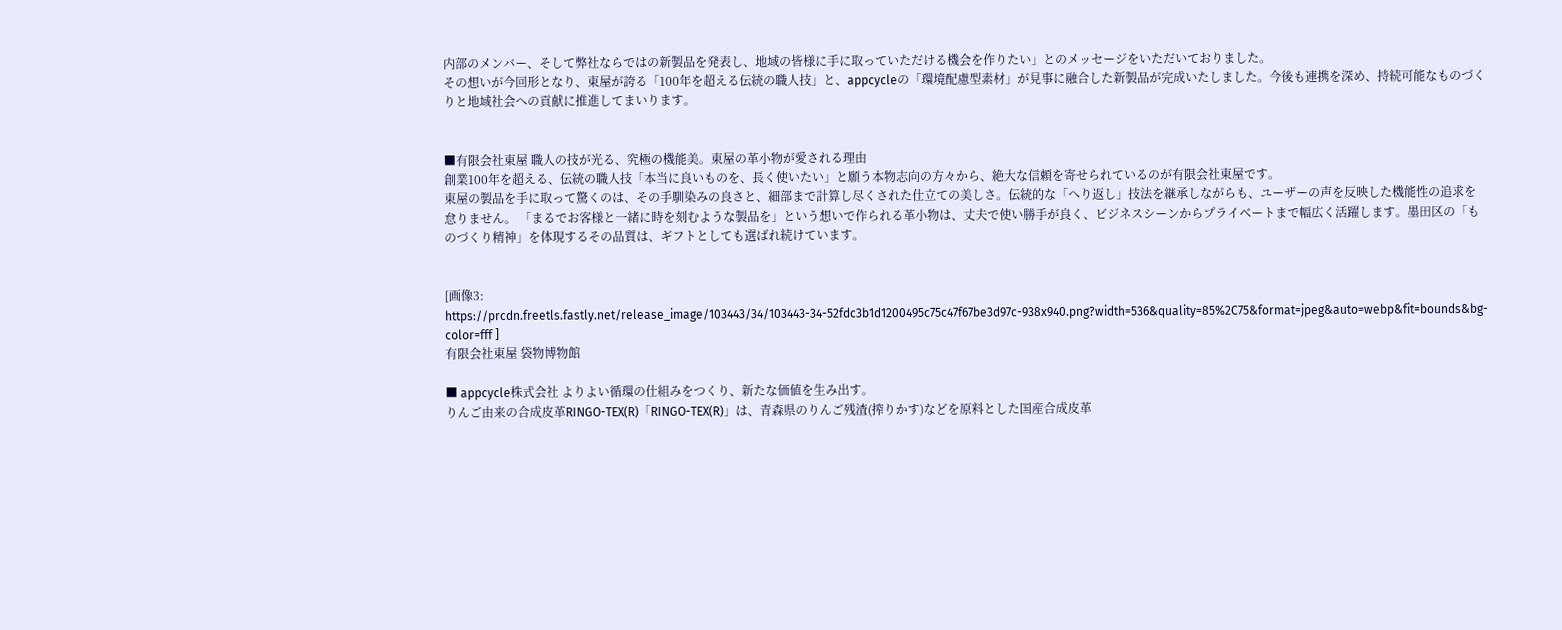内部のメンバー、そして弊社ならではの新製品を発表し、地域の皆様に手に取っていただける機会を作りたい」とのメッセージをいただいておりました。
その想いが今回形となり、東屋が誇る「100年を超える伝統の職人技」と、appcycleの「環境配慮型素材」が見事に融合した新製品が完成いたしました。今後も連携を深め、持続可能なものづくりと地域社会への貢献に推進してまいります。


■有限会社東屋 職人の技が光る、究極の機能美。東屋の革小物が愛される理由
創業100年を超える、伝統の職人技「本当に良いものを、長く使いたい」と願う本物志向の方々から、絶大な信頼を寄せられているのが有限会社東屋です。
東屋の製品を手に取って驚くのは、その手馴染みの良さと、細部まで計算し尽くされた仕立ての美しさ。伝統的な「へり返し」技法を継承しながらも、ユーザーの声を反映した機能性の追求を怠りません。 「まるでお客様と一緒に時を刻むような製品を」という想いで作られる革小物は、丈夫で使い勝手が良く、ビジネスシーンからプライベートまで幅広く活躍します。墨田区の「ものづくり精神」を体現するその品質は、ギフトとしても選ばれ続けています。


[画像3: https://prcdn.freetls.fastly.net/release_image/103443/34/103443-34-52fdc3b1d1200495c75c47f67be3d97c-938x940.png?width=536&quality=85%2C75&format=jpeg&auto=webp&fit=bounds&bg-color=fff ]
有限会社東屋 袋物博物館

■ appcycle株式会社 よりよい循環の仕組みをつくり、新たな価値を生み出す。
りんご由来の合成皮革RINGO-TEX(R)「RINGO-TEX(R)」は、青森県のりんご残渣(搾りかす)などを原料とした国産合成皮革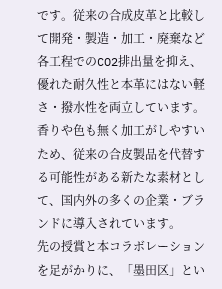です。従来の合成皮革と比較して開発・製造・加工・廃棄など各工程でのCO2排出量を抑え、優れた耐久性と本革にはない軽さ・撥水性を両立しています。
香りや色も無く加工がしやすいため、従来の合皮製品を代替する可能性がある新たな素材として、国内外の多くの企業・ブランドに導入されています。
先の授賞と本コラボレーションを足がかりに、「墨田区」とい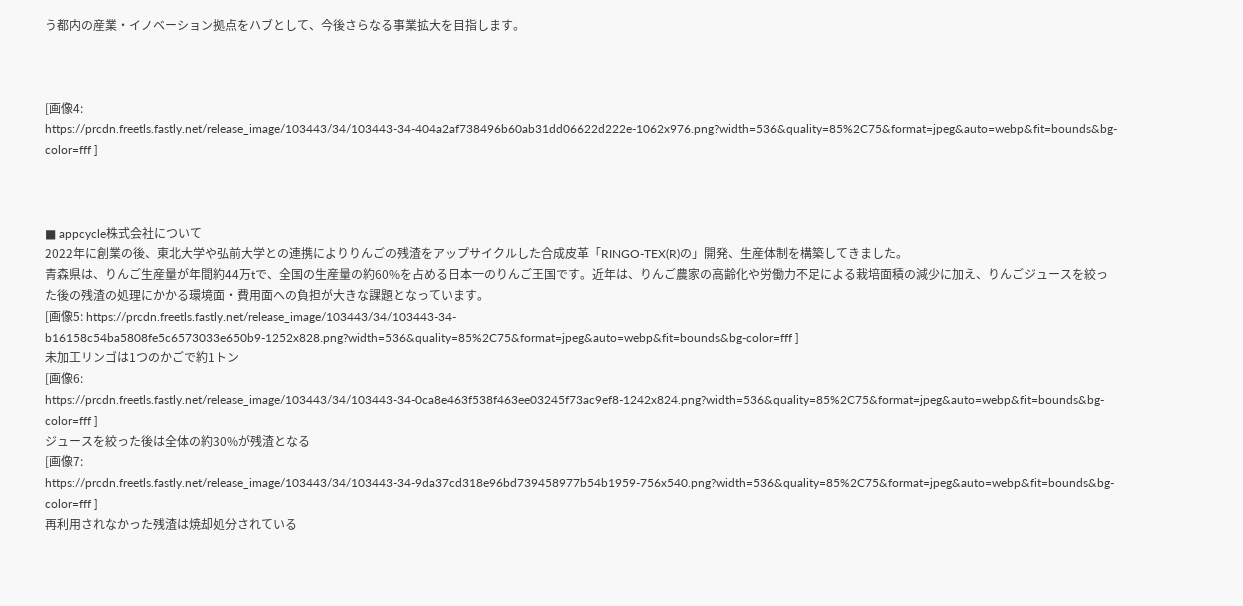う都内の産業・イノベーション拠点をハブとして、今後さらなる事業拡大を目指します。



[画像4: https://prcdn.freetls.fastly.net/release_image/103443/34/103443-34-404a2af738496b60ab31dd06622d222e-1062x976.png?width=536&quality=85%2C75&format=jpeg&auto=webp&fit=bounds&bg-color=fff ]



■ appcycle株式会社について
2022年に創業の後、東北大学や弘前大学との連携によりりんごの残渣をアップサイクルした合成皮革「RINGO-TEX(R)の」開発、生産体制を構築してきました。
青森県は、りんご生産量が年間約44万tで、全国の生産量の約60%を占める日本一のりんご王国です。近年は、りんご農家の高齢化や労働力不足による栽培面積の減少に加え、りんごジュースを絞った後の残渣の処理にかかる環境面・費用面への負担が大きな課題となっています。
[画像5: https://prcdn.freetls.fastly.net/release_image/103443/34/103443-34-b16158c54ba5808fe5c6573033e650b9-1252x828.png?width=536&quality=85%2C75&format=jpeg&auto=webp&fit=bounds&bg-color=fff ]
未加工リンゴは1つのかごで約1トン
[画像6: https://prcdn.freetls.fastly.net/release_image/103443/34/103443-34-0ca8e463f538f463ee03245f73ac9ef8-1242x824.png?width=536&quality=85%2C75&format=jpeg&auto=webp&fit=bounds&bg-color=fff ]
ジュースを絞った後は全体の約30%が残渣となる
[画像7: https://prcdn.freetls.fastly.net/release_image/103443/34/103443-34-9da37cd318e96bd739458977b54b1959-756x540.png?width=536&quality=85%2C75&format=jpeg&auto=webp&fit=bounds&bg-color=fff ]
再利用されなかった残渣は焼却処分されている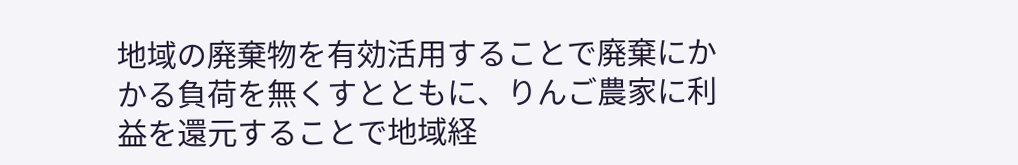地域の廃棄物を有効活用することで廃棄にかかる負荷を無くすとともに、りんご農家に利益を還元することで地域経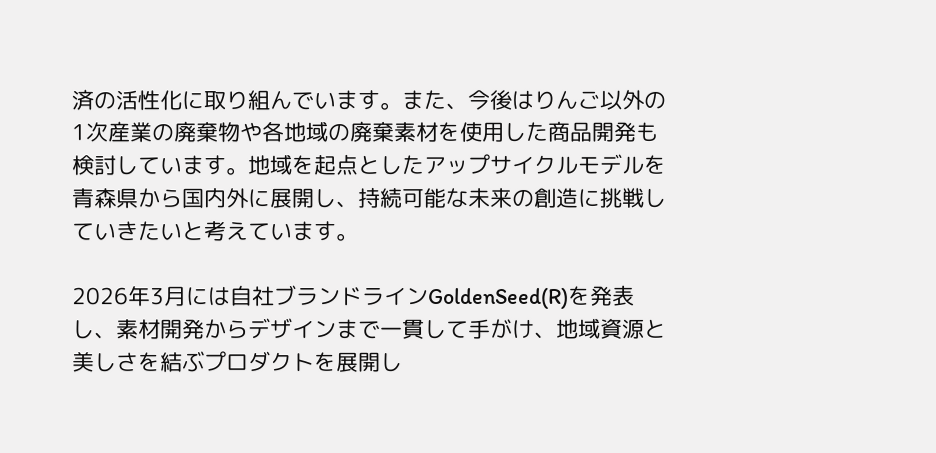済の活性化に取り組んでいます。また、今後はりんご以外の1次産業の廃棄物や各地域の廃棄素材を使用した商品開発も検討しています。地域を起点としたアップサイクルモデルを青森県から国内外に展開し、持続可能な未来の創造に挑戦していきたいと考えています。

2026年3月には自社ブランドラインGoldenSeed(R)を発表し、素材開発からデザインまで一貫して手がけ、地域資源と美しさを結ぶプロダクトを展開し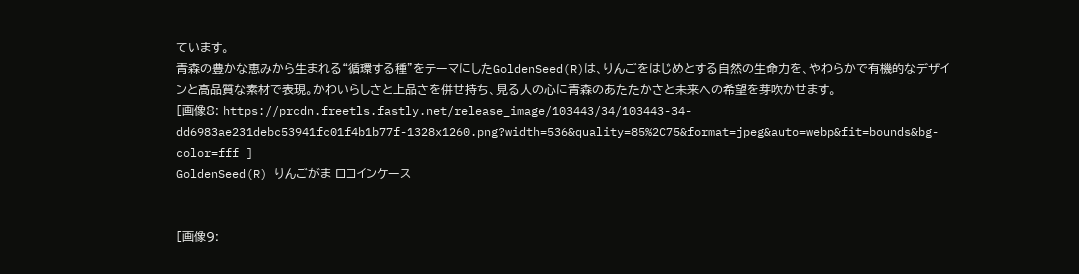ています。
青森の豊かな恵みから生まれる“循環する種”をテーマにしたGoldenSeed(R)は、りんごをはじめとする自然の生命力を、やわらかで有機的なデザインと高品質な素材で表現。かわいらしさと上品さを併せ持ち、見る人の心に青森のあたたかさと未来への希望を芽吹かせます。
[画像8: https://prcdn.freetls.fastly.net/release_image/103443/34/103443-34-dd6983ae231debc53941fc01f4b1b77f-1328x1260.png?width=536&quality=85%2C75&format=jpeg&auto=webp&fit=bounds&bg-color=fff ]
GoldenSeed(R) りんごがま ロコインケース


[画像9: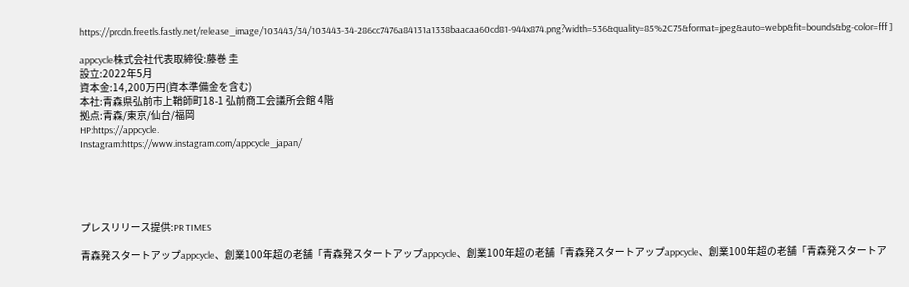https://prcdn.freetls.fastly.net/release_image/103443/34/103443-34-286cc7476a84131a1338baacaa60cd81-944x874.png?width=536&quality=85%2C75&format=jpeg&auto=webp&fit=bounds&bg-color=fff ]

appcycle株式会社代表取締役:藤巻 圭
設立:2022年5月
資本金:14,200万円(資本準備金を含む)
本社:青森県弘前市上鞘師町18-1 弘前商工会議所会館 4階
拠点:青森/東京/仙台/福岡
HP:https://appcycle.
Instagram:https://www.instagram.com/appcycle_japan/





プレスリリース提供:PR TIMES

青森発スタートアップappcycle、創業100年超の老舗「青森発スタートアップappcycle、創業100年超の老舗「青森発スタートアップappcycle、創業100年超の老舗「青森発スタートア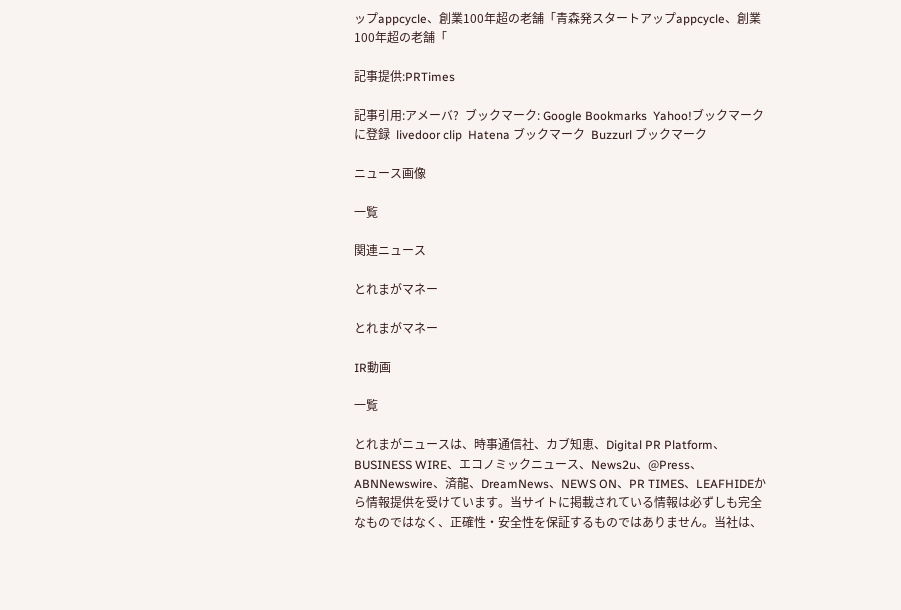ップappcycle、創業100年超の老舗「青森発スタートアップappcycle、創業100年超の老舗「

記事提供:PRTimes

記事引用:アメーバ?  ブックマーク: Google Bookmarks  Yahoo!ブックマークに登録  livedoor clip  Hatena ブックマーク  Buzzurl ブックマーク

ニュース画像

一覧

関連ニュース

とれまがマネー

とれまがマネー

IR動画

一覧

とれまがニュースは、時事通信社、カブ知恵、Digital PR Platform、BUSINESS WIRE、エコノミックニュース、News2u、@Press、ABNNewswire、済龍、DreamNews、NEWS ON、PR TIMES、LEAFHIDEから情報提供を受けています。当サイトに掲載されている情報は必ずしも完全なものではなく、正確性・安全性を保証するものではありません。当社は、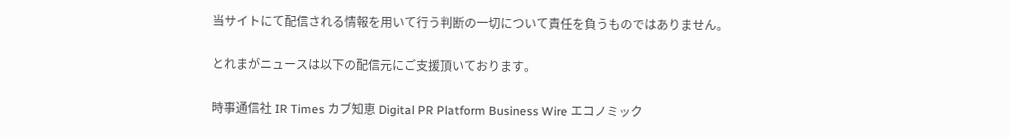当サイトにて配信される情報を用いて行う判断の一切について責任を負うものではありません。

とれまがニュースは以下の配信元にご支援頂いております。

時事通信社 IR Times カブ知恵 Digital PR Platform Business Wire エコノミック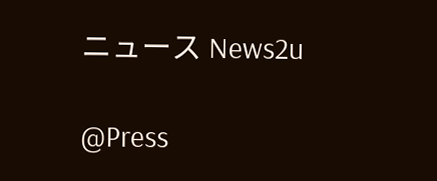ニュース News2u

@Press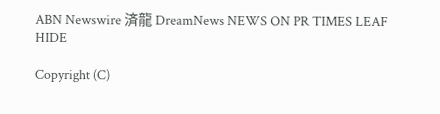ABN Newswire 済龍 DreamNews NEWS ON PR TIMES LEAF HIDE

Copyright (C)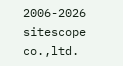2006-2026 sitescope co.,ltd.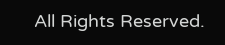All Rights Reserved.